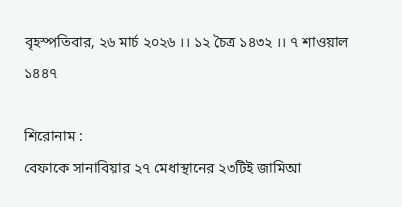বৃহস্পতিবার, ২৬ মার্চ ২০২৬ ।। ১২ চৈত্র ১৪৩২ ।। ৭ শাওয়াল ১৪৪৭

শিরোনাম :
বেফাকে সানাবিয়ার ২৭ মেধাস্থানের ২৩টিই জামিআ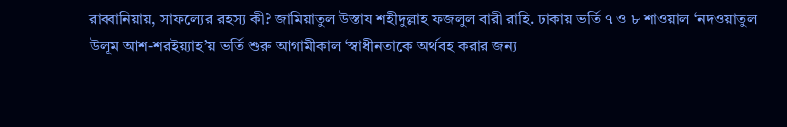রাব্বানিয়ায়, সাফল্যের রহস্য কী? জামিয়াতুল উস্তায শহীদুল্লাহ ফজলুল বারী রাহি. ঢাকায় ভর্তি ৭ ও ৮ শাওয়াল ‘নদওয়াতুল উলূম আশ-শরইয়্যাহ’য় ভর্তি শুরু আগামীকাল ‘স্বাধীনতাকে অর্থবহ করার জন্য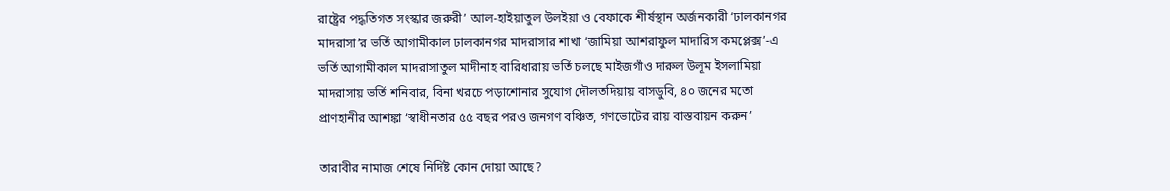রাষ্ট্রের পদ্ধতিগত সংস্কার জরুরী’ আল-হাইয়াতুল উলইয়া ও বেফাকে শীর্ষস্থান অর্জনকারী ‘ঢালকানগর মাদরাসা’র ভর্তি আগামীকাল ঢালকানগর মাদরাসার শাখা ‘জামিয়া আশরাফুল মাদারিস কমপ্লেক্স’-এ ভর্তি আগামীকাল মাদরাসাতুল মাদীনাহ বারিধারায় ভর্তি চলছে মাইজগাঁও দারুল উলূম ইসলামিয়া মাদরাসায় ভর্তি শনিবার, বিনা খরচে পড়াশোনার সুযোগ দৌলতদিয়ায় বাসডুবি, ৪০ জনের মতো প্রাণহানীর আশঙ্কা ‘স্বাধীনতার ৫৫ বছর পরও জনগণ বঞ্চিত, গণভোটের রায় বাস্তবায়ন করুন’

তারাবীর নামাজ শেষে নির্দিষ্ট কোন দোয়া আছে?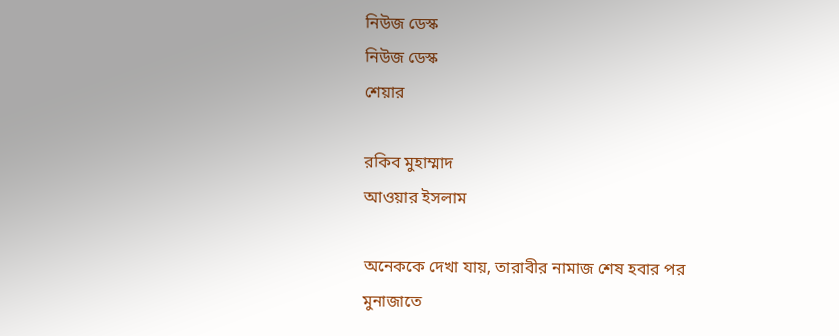নিউজ ডেস্ক
নিউজ ডেস্ক
শেয়ার

রকিব মুহাম্মাদ
আওয়ার ইসলাম

অনেককে দেখা যায়, তারাবীর নামাজ শেষ হবার পর মুনাজাতে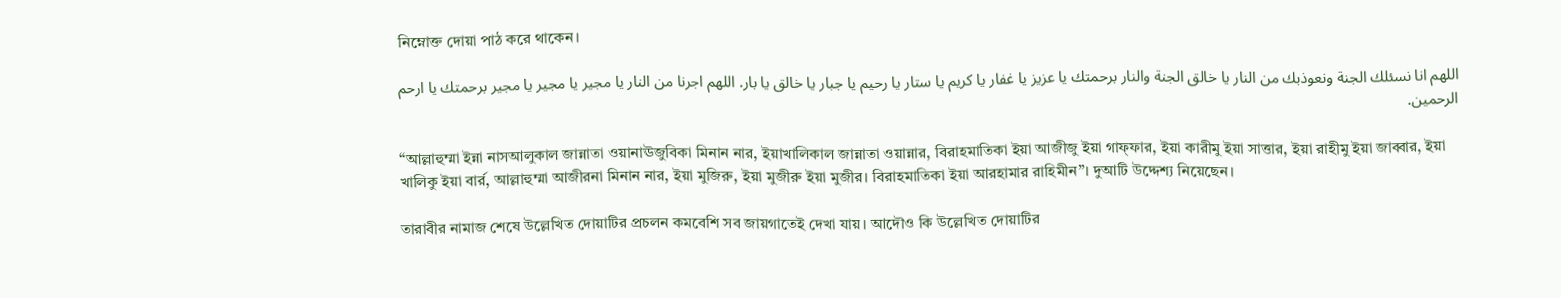নিম্নোক্ত দোয়া পাঠ করে থাকেন।

اللهم انا نسئلك الجنة ونعوذبك من النار يا خالق الجنة والنار برحمتك يا عزيز يا غفار يا كريم يا ستار يا رحيم يا جبار يا خالق يا بار. اللهم اجرنا من النار يا مجير يا مجير يا مجير برحمتك يا ارحم الرحمين.

“আল্লাহুম্মা ইন্না নাসআলুকাল জান্নাতা ওয়ানাঊজুবিকা মিনান নার, ইয়াখালিকাল জান্নাতা ওয়ান্নার, বিরাহমাতিকা ইয়া আজীজু ইয়া গাফ্ফার, ইয়া কারীমু ইয়া সাত্তার, ইয়া রাহীমু ইয়া জাব্বার, ইয়া খালিকু ইয়া বার্র, আল্লাহুম্মা আজীরনা মিনান নার, ইয়া মুজিরু, ইয়া মুজীরু ইয়া মুজীর। বিরাহমাতিকা ইয়া আরহামার রাহিমীন”। দুআটি উদ্দেশ্য নিয়েছেন।

তারাবীর নামাজ শেষে উল্লেখিত দোয়াটির প্রচলন কমবেশি সব জায়গাতেই দেখা যায়। আদৌও কি উল্লেখিত দোয়াটির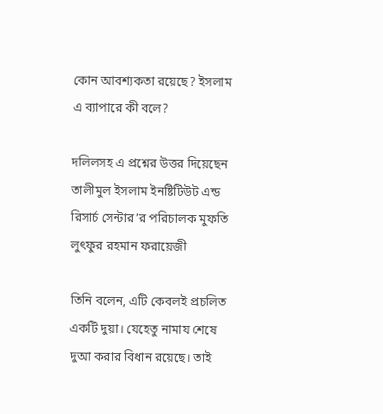কোন আবশ্যকতা রয়েছে? ইসলাম এ ব্যাপারে কী বলে?

দলিলসহ এ প্রশ্নের উত্তর দিয়েছেন তালীমুল ইসলাম ইনষ্টিটিউট এন্ড রিসার্চ সেন্টার’র পরিচালক মুফতি লুৎফুর রহমান ফরায়েজী

তিনি বলেন, এটি কেবলই প্রচলিত একটি দুয়া। যেহেতু নামায শেষে দুআ করার বিধান রয়েছে। তাই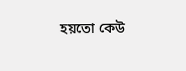হয়তো কেউ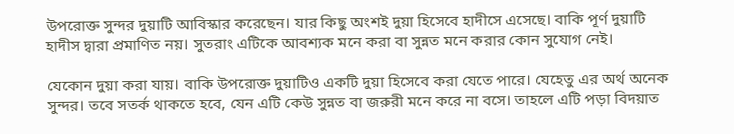উপরোক্ত সুন্দর দুয়াটি আবিস্কার করেছেন। যার কিছু অংশই দুয়া হিসেবে হাদীসে এসেছে। বাকি পূর্ণ দুয়াটি হাদীস দ্বারা প্রমাণিত নয়। সুতরাং এটিকে আবশ্যক মনে করা বা সুন্নত মনে করার কোন সুযোগ নেই।

যেকোন দুয়া করা যায়। বাকি উপরোক্ত দুয়াটিও একটি দুয়া হিসেবে করা যেতে পারে। যেহেতু এর অর্থ অনেক সুন্দর। তবে সতর্ক থাকতে হবে, যেন এটি কেউ সুন্নত বা জরুরী মনে করে না বসে। তাহলে এটি পড়া বিদয়াত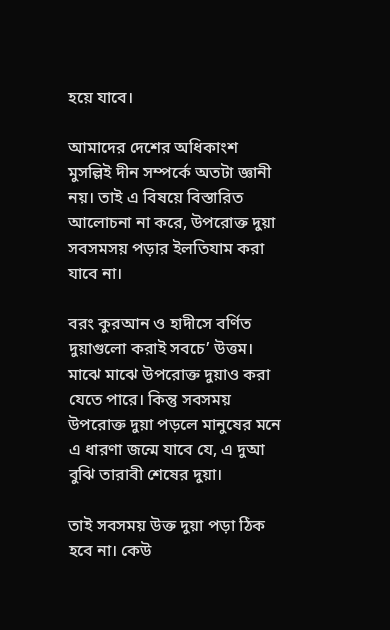হয়ে যাবে।

আমাদের দেশের অধিকাংশ মুসল্লিই দীন সম্পর্কে অতটা জ্ঞানী নয়। তাই এ বিষয়ে বিস্তারিত আলোচনা না করে, উপরোক্ত দুয়া সবসমসয় পড়ার ইলতিযাম করা যাবে না।

বরং কুরআন ও হাদীসে বর্ণিত দুয়াগুলো করাই সবচে’ উত্তম। মাঝে মাঝে উপরোক্ত দুয়াও করা যেতে পারে। কিন্তু সবসময় উপরোক্ত দুয়া পড়লে মানুষের মনে এ ধারণা জন্মে যাবে যে, এ দুআ বুঝি তারাবী শেষের দুয়া।

তাই সবসময় উক্ত দুয়া পড়া ঠিক হবে না। কেউ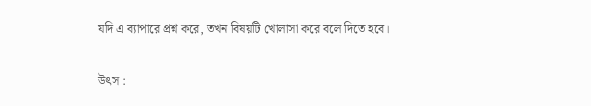যদি এ ব্যাপারে প্রশ্ন করে, তখন বিষয়টি খোলাসা করে বলে দিতে হবে।

উৎস :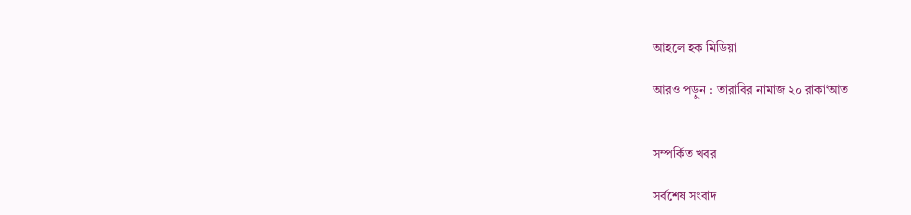আহলে হক মিডিয়া

আরও পড়ুন : তারাবির নামাজ ২০ রাকা‘আত


সম্পর্কিত খবর

সর্বশেষ সংবাদ